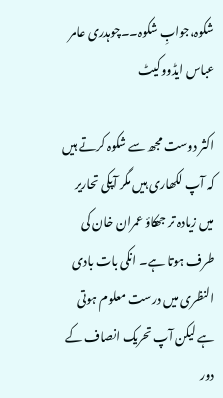شکوہ،جوابِ شکوہ۔۔چوہدری عامر عباس ایڈووکیٹ

اکثر دوست مجھ سے شکوہ کرتے ہیں کہ آپ لکھاری ہیں مگر آپکی تحاریر میں زیادہ تر جھکاؤ عمران خان کی طرف ہوتا ہے۔ انکی بات بادی النظری میں درست معلوم ہوتی ہے لیکن آپ تحریک انصاف کے دور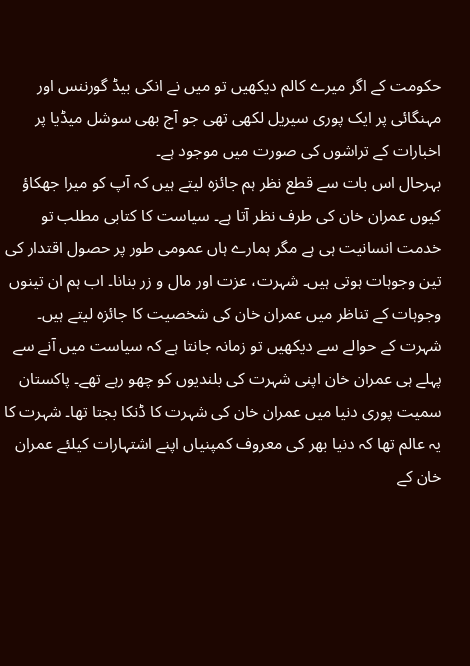حکومت کے اگر میرے کالم دیکھیں تو میں نے انکی بیڈ گورننس اور مہنگائی پر ایک پوری سیریل لکھی تھی جو آج بھی سوشل میڈیا پر اخبارات کے تراشوں کی صورت میں موجود ہے۔
بہرحال اس بات سے قطع نظر ہم جائزہ لیتے ہیں کہ آپ کو میرا جھکاؤ کیوں عمران خان کی طرف نظر آتا ہے۔ سیاست کا کتابی مطلب تو خدمت انسانیت ہی ہے مگر ہمارے ہاں عمومی طور پر حصول اقتدار کی تین وجوہات ہوتی ہیں۔ شہرت، عزت اور مال و زر بنانا۔ اب ہم ان تینوں وجوہات کے تناظر میں عمران خان کی شخصیت کا جائزہ لیتے ہیں۔
شہرت کے حوالے سے دیکھیں تو زمانہ جانتا ہے کہ سیاست میں آنے سے پہلے ہی عمران خان اپنی شہرت کی بلندیوں کو چھو رہے تھے۔ پاکستان سمیت پوری دنیا میں عمران خان کی شہرت کا ڈنکا بجتا تھا۔ شہرت کا یہ عالم تھا کہ دنیا بھر کی معروف کمپنیاں اپنے اشتہارات کیلئے عمران خان کے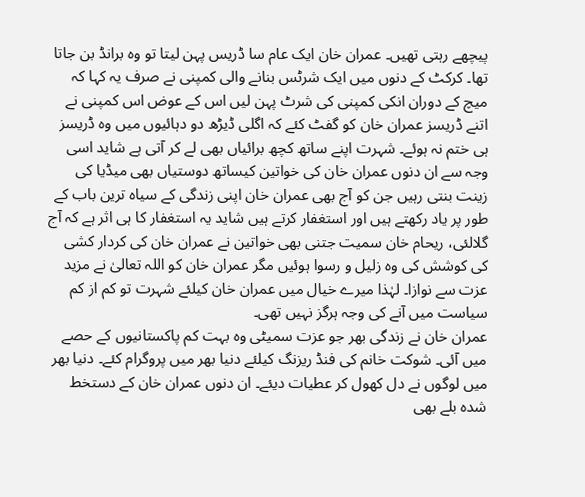پیچھے رہتی تھیں۔ عمران خان ایک عام سا ڈریس پہن لیتا تو وہ برانڈ بن جاتا تھا۔ کرکٹ کے دنوں میں ایک شرٹس بنانے والی کمپنی نے صرف یہ کہا کہ میچ کے دوران انکی کمپنی کی شرٹ پہن لیں اس کے عوض اس کمپنی نے اتنے ڈریسز عمران خان کو گفٹ کئے کہ اگلی ڈیڑھ دو دہائیوں میں وہ ڈریسز ہی ختم نہ ہوئے۔ شہرت اپنے ساتھ کچھ برائیاں بھی لے کر آتی ہے شاید اسی وجہ سے ان دنوں عمران خان کی خواتین کیساتھ دوستیاں بھی میڈیا کی زینت بنتی رہیں جن کو آج بھی عمران خان اپنی زندگی کے سیاہ ترین باب کے طور پر یاد رکھتے ہیں اور استغفار کرتے ہیں شاید یہ استغفار کا ہی اثر ہے کہ آج گلالئی، ریحام خان سمیت جتنی بھی خواتین نے عمران خان کی کردار کشی کی کوشش کی وہ زلیل و رسوا ہوئیں مگر عمران خان کو اللہ تعالیٰ نے مزید عزت سے نوازا۔ لہٰذا میرے خیال میں عمران خان کیلئے شہرت تو کم از کم سیاست میں آنے کی وجہ ہرگز نہیں تھی۔
عمران خان نے زندگی بھر جو عزت سمیٹی وہ بہت کم پاکستانیوں کے حصے میں آئی۔ شوکت خانم کی فنڈ ریزنگ کیلئے دنیا بھر میں پروگرام کئے۔ دنیا بھر میں لوگوں نے دل کھول کر عطیات دیئے۔ ان دنوں عمران خان کے دستخط شدہ بلے بھی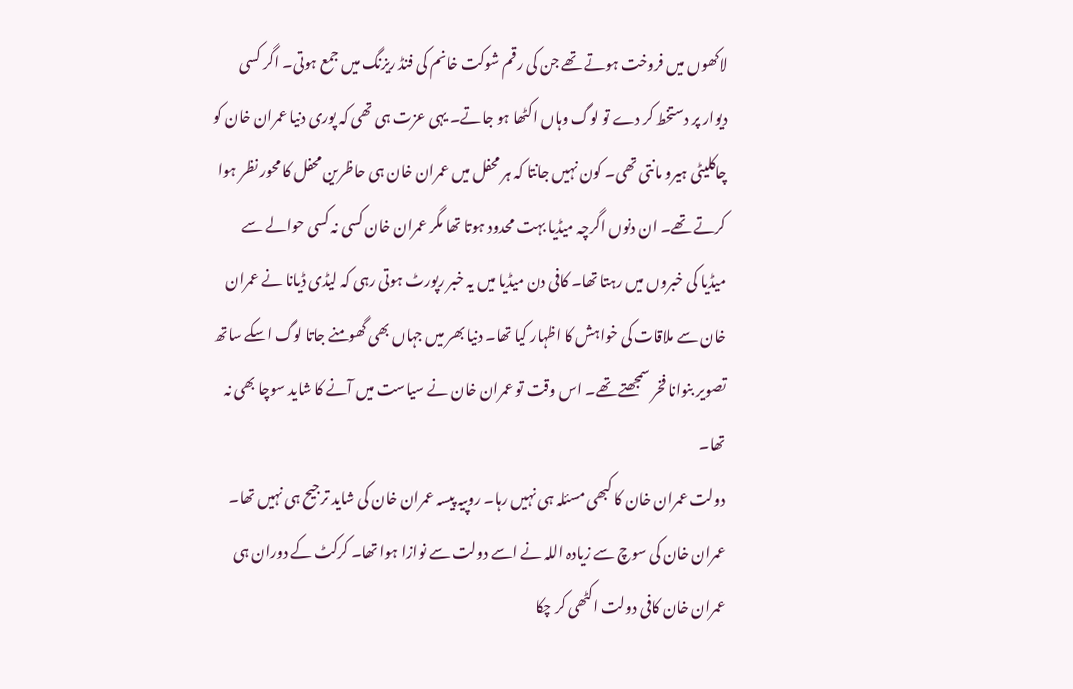لاکھوں میں فروخت ہوتے تھے جن کی رقم شوکت خانم کی فنڈ ریزنگ میں جمع ہوتی۔ اگر کسی دیوار پر دستخط کر دے تو لوگ وہاں اکٹھا ہو جاتے۔ یہی عزت ہی تھی کہ پوری دنیا عمران خان کو چاکلیٹی ہیرو مانتی تھی۔ کون نہیں جانتا کہ ہر محفل میں عمران خان ہی حاظرین محفل کا محور نظر ہوا کرتے تھے۔ ان دنوں اگرچہ میڈیا بہت محدود ہوتا تھا مگر عمران خان کسی نہ کسی حوالے سے میڈیا کی خبروں میں رہتا تھا۔ کافی دن میڈیا میں یہ خبر رپورٹ ہوتی رہی کہ لیڈی ڈیانا نے عمران خان سے ملاقات کی خواہش کا اظہار کیا تھا۔ دنیا بھر میں جہاں بھی گھومنے جاتا لوگ اسکے ساتھ تصویر بنوانا فخر سمجھتے تھے۔ اس وقت تو عمران خان نے سیاست میں آنے کا شاید سوچا بھی نہ تھا۔
دولت عمران خان کا کبھی مسئلہ ہی نہیں رہا۔ روپیہ پیسہ عمران خان کی شاید ترجیح ہی نہیں تھا۔ عمران خان کی سوچ سے زیادہ اللہ نے اسے دولت سے نوازا ہوا تھا۔ کرکٹ کے دوران ہی عمران خان کافی دولت اکٹھی کر چکا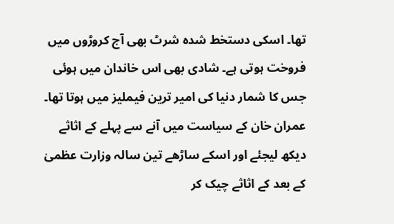تھا۔ اسکی دستخط شدہ شرٹ بھی آج کروڑوں میں فروخت ہوتی ہے۔ شادی بھی اس خاندان میں ہوئی جس کا شمار دنیا کی امیر ترین فیملیز میں ہوتا تھا۔ عمران خان کے سیاست میں آنے سے پہلے کے اثاثے دیکھ لیجئے اور اسکے ساڑھے تین سالہ وزارت عظمیٰ کے بعد کے اثاثے چیک کر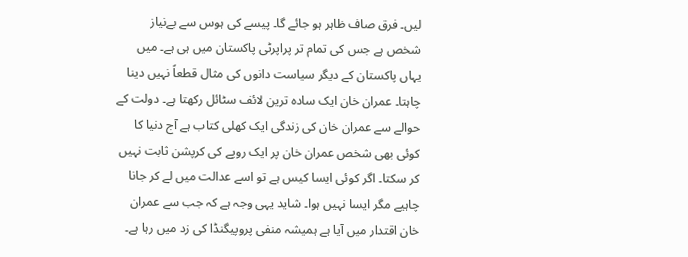لیں۔ فرق صاف ظاہر ہو جائے گا۔ پیسے کی ہوس سے بےنیاز شخص ہے جس کی تمام تر پراپرٹی پاکستان میں ہی ہے۔ میں یہاں پاکستان کے دیگر سیاست دانوں کی مثال قطعاً نہیں دینا چاہتا۔ عمران خان ایک سادہ ترین لائف سٹائل رکھتا ہے۔ دولت کے حوالے سے عمران خان کی زندگی ایک کھلی کتاب ہے آج دنیا کا کوئی بھی شخص عمران خان پر ایک روپے کی کرپشن ثابت نہیں کر سکتا۔ اگر کوئی ایسا کیس ہے تو اسے عدالت میں لے کر جانا چاہیے مگر ایسا نہیں ہوا۔ شاید یہی وجہ ہے کہ جب سے عمران خان اقتدار میں آیا ہے ہمیشہ منفی پروپیگنڈا کی زد میں رہا ہے۔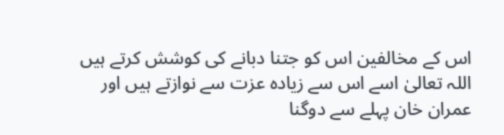اس کے مخالفین اس کو جتنا دبانے کی کوشش کرتے ہیں اللہ تعالیٰ اسے اس سے زیادہ عزت سے نوازتے ہیں اور عمران خان پہلے سے دوگنا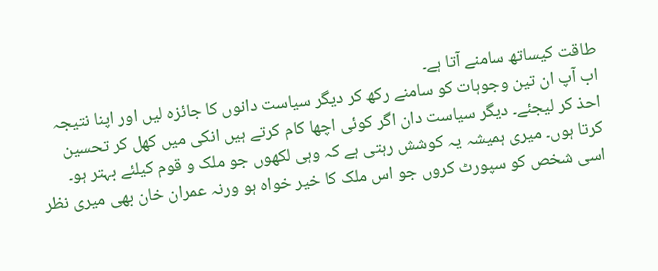طاقت کیساتھ سامنے آتا ہے۔
اب آپ ان تین وجوہات کو سامنے رکھ کر دیگر سیاست دانوں کا جائزہ لیں اور اپنا نتیجہ احذ کر لیجئے۔ دیگر سیاست دان اگر کوئی اچھا کام کرتے ہیں انکی میں کھل کر تحسین کرتا ہوں۔ میری ہمیشہ یہ کوشش رہتی ہے کہ وہی لکھوں جو ملک و قوم کیلئے بہتر ہو۔ اسی شخص کو سپورٹ کروں جو اس ملک کا خیر خواہ ہو ورنہ عمران خان بھی میری نظر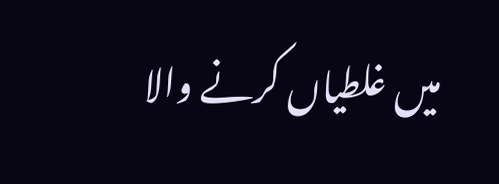میں غلطیاں کرنے والا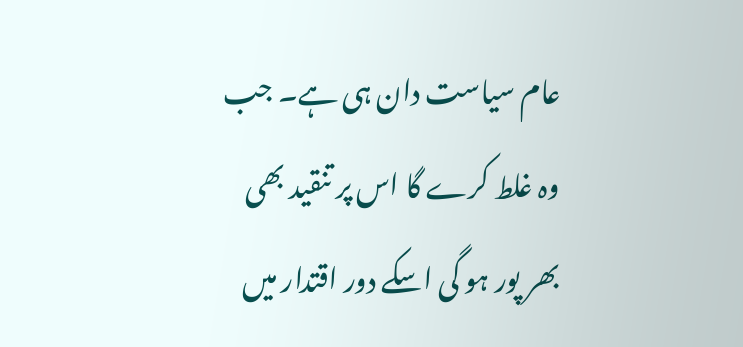عام سیاست دان ہی ہے۔ جب وہ غلط کرے گا اس پر تنقید بھی بھر پور ہو گی اسکے دور اقتدار میں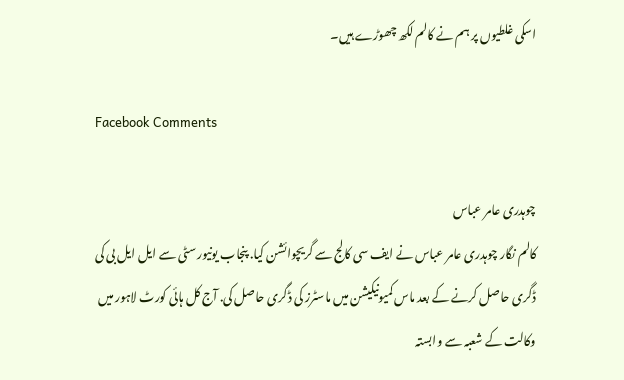اسکی غلطیوں پر ہم نے کالم لکھ چھوڑے ہیں۔

Facebook Comments

چوہدری عامر عباس
کالم نگار چوہدری عامر عباس نے ایف سی کالج سے گریچوائشن کیا. پنجاب یونیورسٹی سے ایل ایل بی کی ڈگری حاصل کرنے کے بعد ماس کمیونیکیشن میں ماسٹرز کی ڈگری حاصل کی. آج کل ہائی کورٹ لاہور میں وکالت کے شعبہ سے وابستہ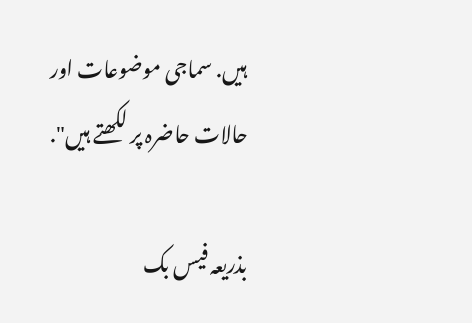ہیں. سماجی موضوعات اور حالات حاضرہ پر لکھتے ہیں".

بذریعہ فیس بک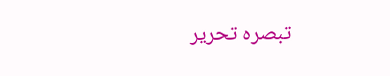تبصرہ تحریر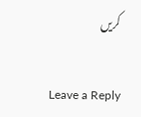کریں

Leave a Reply